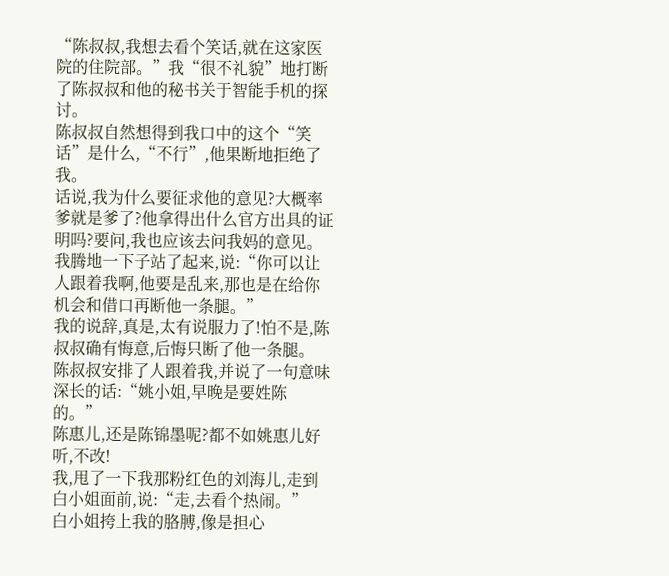“陈叔叔,我想去看个笑话,就在这家医院的住院部。”我“很不礼貌”地打断了陈叔叔和他的秘书关于智能手机的探讨。
陈叔叔自然想得到我口中的这个“笑话”是什么,“不行”,他果断地拒绝了我。
话说,我为什么要征求他的意见?大概率爹就是爹了?他拿得出什么官方出具的证明吗?要问,我也应该去问我妈的意见。
我腾地一下子站了起来,说:“你可以让人跟着我啊,他要是乱来,那也是在给你机会和借口再断他一条腿。”
我的说辞,真是,太有说服力了!怕不是,陈叔叔确有悔意,后悔只断了他一条腿。
陈叔叔安排了人跟着我,并说了一句意味深长的话:“姚小姐,早晚是要姓陈的。”
陈惠儿,还是陈锦墨呢?都不如姚惠儿好听,不改!
我,甩了一下我那粉红色的刘海儿,走到白小姐面前,说:“走,去看个热闹。”
白小姐挎上我的胳膊,像是担心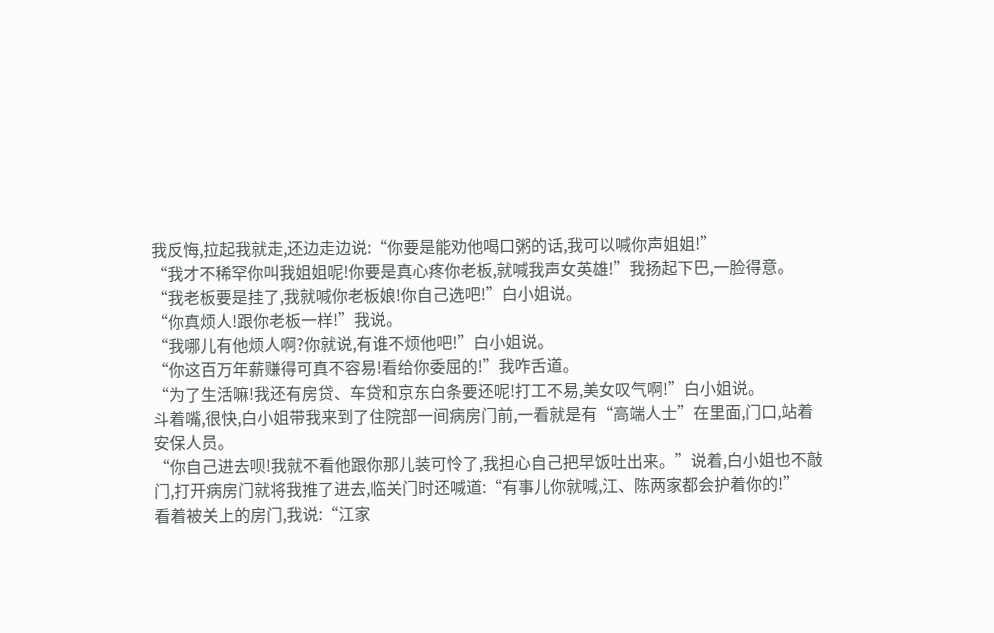我反悔,拉起我就走,还边走边说:“你要是能劝他喝口粥的话,我可以喊你声姐姐!”
“我才不稀罕你叫我姐姐呢!你要是真心疼你老板,就喊我声女英雄!”我扬起下巴,一脸得意。
“我老板要是挂了,我就喊你老板娘!你自己选吧!”白小姐说。
“你真烦人!跟你老板一样!”我说。
“我哪儿有他烦人啊?你就说,有谁不烦他吧!”白小姐说。
“你这百万年薪赚得可真不容易!看给你委屈的!”我咋舌道。
“为了生活嘛!我还有房贷、车贷和京东白条要还呢!打工不易,美女叹气啊!”白小姐说。
斗着嘴,很快,白小姐带我来到了住院部一间病房门前,一看就是有“高端人士”在里面,门口,站着安保人员。
“你自己进去呗!我就不看他跟你那儿装可怜了,我担心自己把早饭吐出来。”说着,白小姐也不敲门,打开病房门就将我推了进去,临关门时还喊道:“有事儿你就喊,江、陈两家都会护着你的!”
看着被关上的房门,我说:“江家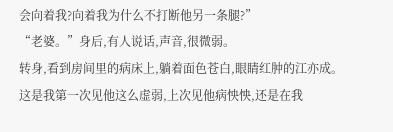会向着我?向着我为什么不打断他另一条腿?”
“老婆。”身后,有人说话,声音,很微弱。
转身,看到房间里的病床上,躺着面色苍白,眼睛红肿的江亦成。
这是我第一次见他这么虚弱,上次见他病怏怏,还是在我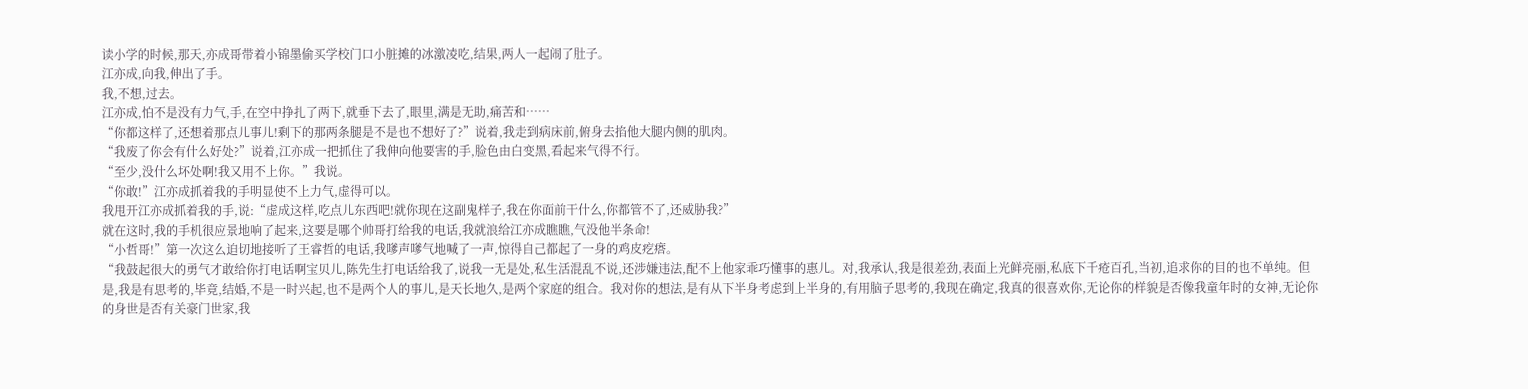读小学的时候,那天,亦成哥带着小锦墨偷买学校门口小脏摊的冰激凌吃,结果,两人一起闹了肚子。
江亦成,向我,伸出了手。
我,不想,过去。
江亦成,怕不是没有力气,手,在空中挣扎了两下,就垂下去了,眼里,满是无助,痛苦和……
“你都这样了,还想着那点儿事儿!剩下的那两条腿是不是也不想好了?”说着,我走到病床前,俯身去掐他大腿内侧的肌肉。
“我废了你会有什么好处?”说着,江亦成一把抓住了我伸向他要害的手,脸色由白变黑,看起来气得不行。
“至少,没什么坏处啊!我又用不上你。”我说。
“你敢!”江亦成抓着我的手明显使不上力气,虚得可以。
我甩开江亦成抓着我的手,说:“虚成这样,吃点儿东西吧!就你现在这副鬼样子,我在你面前干什么,你都管不了,还威胁我?”
就在这时,我的手机很应景地响了起来,这要是哪个帅哥打给我的电话,我就浪给江亦成瞧瞧,气没他半条命!
“小哲哥!”第一次这么迫切地接听了王睿哲的电话,我嗲声嗲气地喊了一声,惊得自己都起了一身的鸡皮疙瘩。
“我鼓起很大的勇气才敢给你打电话啊宝贝儿,陈先生打电话给我了,说我一无是处,私生活混乱不说,还涉嫌违法,配不上他家乖巧懂事的惠儿。对,我承认,我是很差劲,表面上光鲜亮丽,私底下千疮百孔,当初,追求你的目的也不单纯。但是,我是有思考的,毕竟,结婚,不是一时兴起,也不是两个人的事儿,是天长地久,是两个家庭的组合。我对你的想法,是有从下半身考虑到上半身的,有用脑子思考的,我现在确定,我真的很喜欢你,无论你的样貌是否像我童年时的女神,无论你的身世是否有关豪门世家,我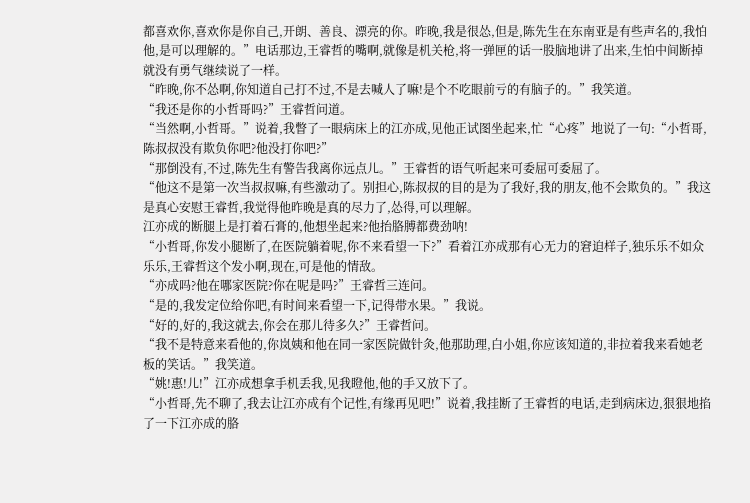都喜欢你,喜欢你是你自己,开朗、善良、漂亮的你。昨晚,我是很怂,但是,陈先生在东南亚是有些声名的,我怕他,是可以理解的。”电话那边,王睿哲的嘴啊,就像是机关枪,将一弹匣的话一股脑地讲了出来,生怕中间断掉就没有勇气继续说了一样。
“昨晚,你不怂啊,你知道自己打不过,不是去喊人了嘛!是个不吃眼前亏的有脑子的。”我笑道。
“我还是你的小哲哥吗?”王睿哲问道。
“当然啊,小哲哥。”说着,我瞥了一眼病床上的江亦成,见他正试图坐起来,忙“心疼”地说了一句:“小哲哥,陈叔叔没有欺负你吧?他没打你吧?”
“那倒没有,不过,陈先生有警告我离你远点儿。”王睿哲的语气听起来可委屈可委屈了。
“他这不是第一次当叔叔嘛,有些激动了。别担心,陈叔叔的目的是为了我好,我的朋友,他不会欺负的。”我这是真心安慰王睿哲,我觉得他昨晚是真的尽力了,怂得,可以理解。
江亦成的断腿上是打着石膏的,他想坐起来?他抬胳膊都费劲呐!
“小哲哥,你发小腿断了,在医院躺着呢,你不来看望一下?”看着江亦成那有心无力的窘迫样子,独乐乐不如众乐乐,王睿哲这个发小啊,现在,可是他的情敌。
“亦成吗?他在哪家医院?你在呢是吗?”王睿哲三连问。
“是的,我发定位给你吧,有时间来看望一下,记得带水果。”我说。
“好的,好的,我这就去,你会在那儿待多久?”王睿哲问。
“我不是特意来看他的,你岚姨和他在同一家医院做针灸,他那助理,白小姐,你应该知道的,非拉着我来看她老板的笑话。”我笑道。
“姚!惠!儿!”江亦成想拿手机丢我,见我瞪他,他的手又放下了。
“小哲哥,先不聊了,我去让江亦成有个记性,有缘再见吧!”说着,我挂断了王睿哲的电话,走到病床边,狠狠地掐了一下江亦成的胳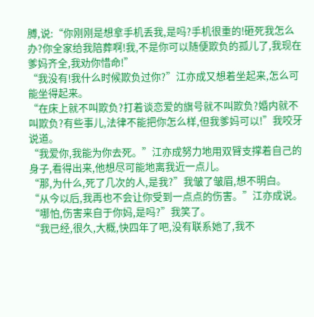膊,说:“你刚刚是想拿手机丢我,是吗?手机很重的!砸死我怎么办?你全家给我陪葬啊!我,不是你可以随便欺负的孤儿了,我现在爹妈齐全,我劝你惜命!”
“我没有!我什么时候欺负过你?”江亦成又想着坐起来,怎么可能坐得起来。
“在床上就不叫欺负?打着谈恋爱的旗号就不叫欺负?婚内就不叫欺负?有些事儿,法律不能把你怎么样,但我爹妈可以!”我咬牙说道。
“我爱你,我能为你去死。”江亦成努力地用双臂支撑着自己的身子,看得出来,他想尽可能地离我近一点儿。
“那,为什么,死了几次的人,是我?”我皱了皱眉,想不明白。
“从今以后,我再也不会让你受到一点点的伤害。”江亦成说。
“哪怕,伤害来自于你妈,是吗?”我笑了。
“我已经,很久,大概,快四年了吧,没有联系她了,我不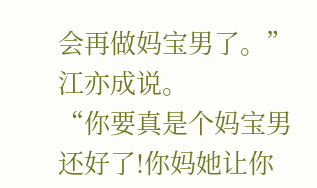会再做妈宝男了。”江亦成说。
“你要真是个妈宝男还好了!你妈她让你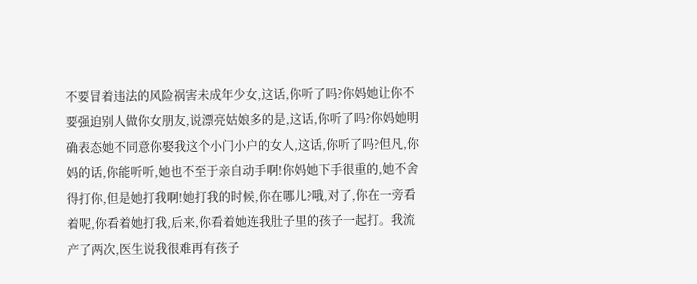不要冒着违法的风险祸害未成年少女,这话,你听了吗?你妈她让你不要强迫别人做你女朋友,说漂亮姑娘多的是,这话,你听了吗?你妈她明确表态她不同意你娶我这个小门小户的女人,这话,你听了吗?但凡,你妈的话,你能听听,她也不至于亲自动手啊!你妈她下手很重的,她不舍得打你,但是她打我啊!她打我的时候,你在哪儿?哦,对了,你在一旁看着呢,你看着她打我,后来,你看着她连我肚子里的孩子一起打。我流产了两次,医生说我很难再有孩子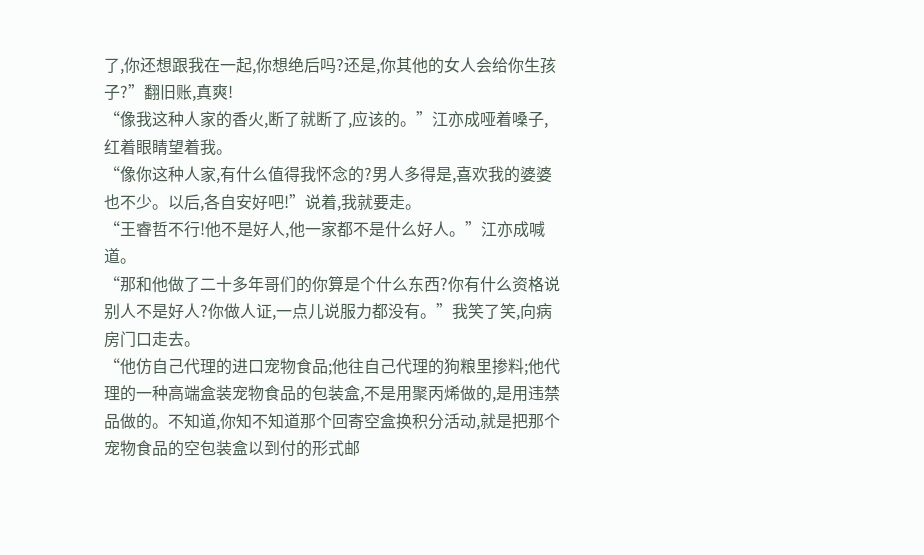了,你还想跟我在一起,你想绝后吗?还是,你其他的女人会给你生孩子?”翻旧账,真爽!
“像我这种人家的香火,断了就断了,应该的。”江亦成哑着嗓子,红着眼睛望着我。
“像你这种人家,有什么值得我怀念的?男人多得是,喜欢我的婆婆也不少。以后,各自安好吧!”说着,我就要走。
“王睿哲不行!他不是好人,他一家都不是什么好人。”江亦成喊道。
“那和他做了二十多年哥们的你算是个什么东西?你有什么资格说别人不是好人?你做人证,一点儿说服力都没有。”我笑了笑,向病房门口走去。
“他仿自己代理的进口宠物食品;他往自己代理的狗粮里掺料;他代理的一种高端盒装宠物食品的包装盒,不是用聚丙烯做的,是用违禁品做的。不知道,你知不知道那个回寄空盒换积分活动,就是把那个宠物食品的空包装盒以到付的形式邮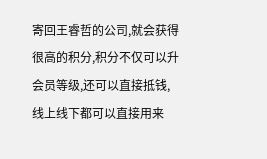寄回王睿哲的公司,就会获得很高的积分,积分不仅可以升会员等级,还可以直接抵钱,线上线下都可以直接用来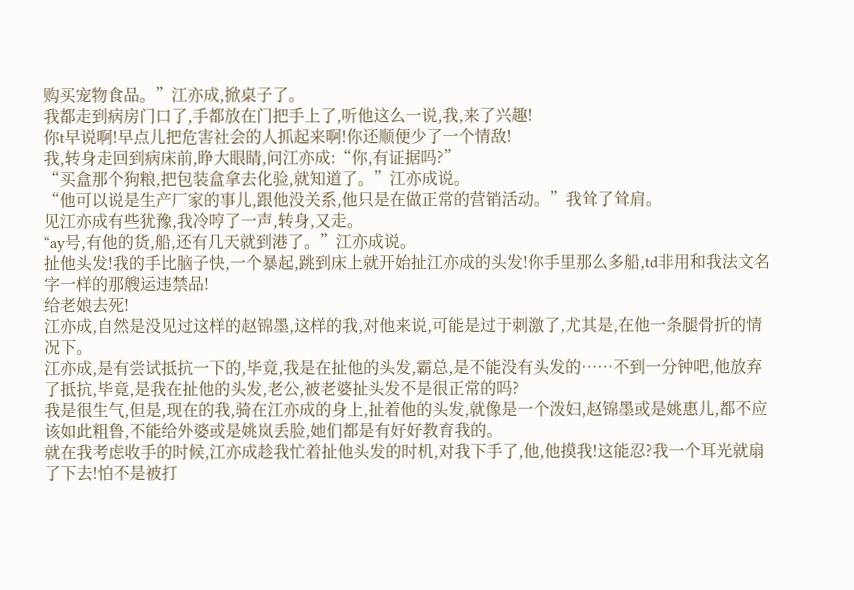购买宠物食品。”江亦成,掀桌子了。
我都走到病房门口了,手都放在门把手上了,听他这么一说,我,来了兴趣!
你t早说啊!早点儿把危害社会的人抓起来啊!你还顺便少了一个情敌!
我,转身走回到病床前,睁大眼睛,问江亦成:“你,有证据吗?”
“买盒那个狗粮,把包装盒拿去化验,就知道了。”江亦成说。
“他可以说是生产厂家的事儿,跟他没关系,他只是在做正常的营销活动。”我耸了耸肩。
见江亦成有些犹豫,我冷哼了一声,转身,又走。
“ay号,有他的货,船,还有几天就到港了。”江亦成说。
扯他头发!我的手比脑子快,一个暴起,跳到床上就开始扯江亦成的头发!你手里那么多船,td非用和我法文名字一样的那艘运违禁品!
给老娘去死!
江亦成,自然是没见过这样的赵锦墨,这样的我,对他来说,可能是过于刺激了,尤其是,在他一条腿骨折的情况下。
江亦成,是有尝试抵抗一下的,毕竟,我是在扯他的头发,霸总,是不能没有头发的……不到一分钟吧,他放弃了抵抗,毕竟,是我在扯他的头发,老公,被老婆扯头发不是很正常的吗?
我是很生气,但是,现在的我,骑在江亦成的身上,扯着他的头发,就像是一个泼妇,赵锦墨或是姚惠儿,都不应该如此粗鲁,不能给外婆或是姚岚丢脸,她们都是有好好教育我的。
就在我考虑收手的时候,江亦成趁我忙着扯他头发的时机,对我下手了,他,他摸我!这能忍?我一个耳光就扇了下去!怕不是被打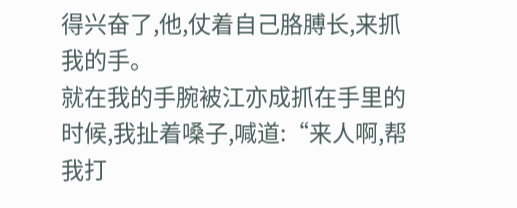得兴奋了,他,仗着自己胳膊长,来抓我的手。
就在我的手腕被江亦成抓在手里的时候,我扯着嗓子,喊道:“来人啊,帮我打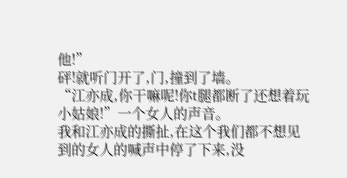他!”
砰!就听门开了,门,撞到了墙。
“江亦成,你干嘛呢!你t腿都断了还想着玩小姑娘!”一个女人的声音。
我和江亦成的撕扯,在这个我们都不想见到的女人的喊声中停了下来,没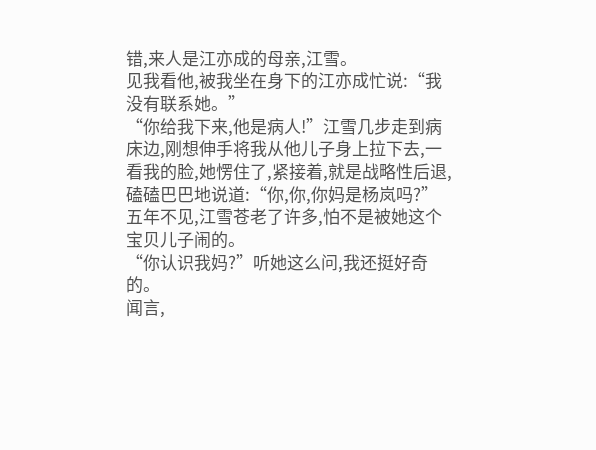错,来人是江亦成的母亲,江雪。
见我看他,被我坐在身下的江亦成忙说:“我没有联系她。”
“你给我下来,他是病人!”江雪几步走到病床边,刚想伸手将我从他儿子身上拉下去,一看我的脸,她愣住了,紧接着,就是战略性后退,磕磕巴巴地说道:“你,你,你妈是杨岚吗?”
五年不见,江雪苍老了许多,怕不是被她这个宝贝儿子闹的。
“你认识我妈?”听她这么问,我还挺好奇的。
闻言,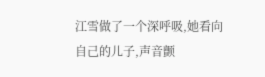江雪做了一个深呼吸,她看向自己的儿子,声音颤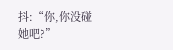抖:“你,你没碰她吧?”